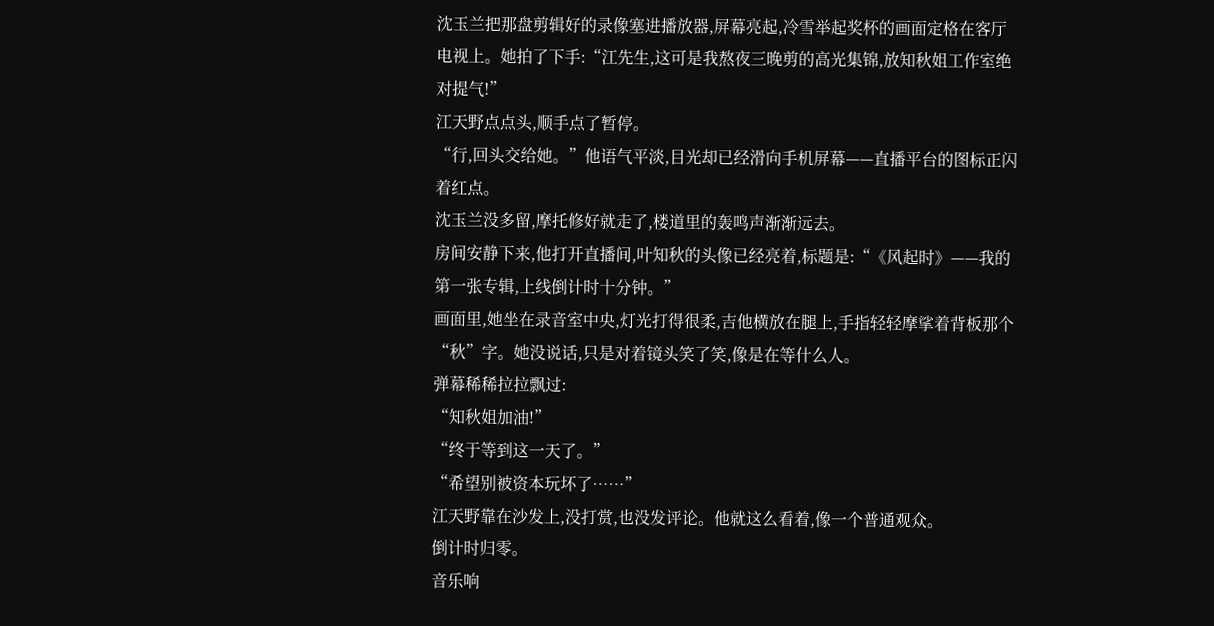沈玉兰把那盘剪辑好的录像塞进播放器,屏幕亮起,冷雪举起奖杯的画面定格在客厅电视上。她拍了下手:“江先生,这可是我熬夜三晚剪的高光集锦,放知秋姐工作室绝对提气!”
江天野点点头,顺手点了暂停。
“行,回头交给她。”他语气平淡,目光却已经滑向手机屏幕——直播平台的图标正闪着红点。
沈玉兰没多留,摩托修好就走了,楼道里的轰鸣声渐渐远去。
房间安静下来,他打开直播间,叶知秋的头像已经亮着,标题是:“《风起时》——我的第一张专辑,上线倒计时十分钟。”
画面里,她坐在录音室中央,灯光打得很柔,吉他横放在腿上,手指轻轻摩挲着背板那个“秋”字。她没说话,只是对着镜头笑了笑,像是在等什么人。
弹幕稀稀拉拉飘过:
“知秋姐加油!”
“终于等到这一天了。”
“希望别被资本玩坏了……”
江天野靠在沙发上,没打赏,也没发评论。他就这么看着,像一个普通观众。
倒计时归零。
音乐响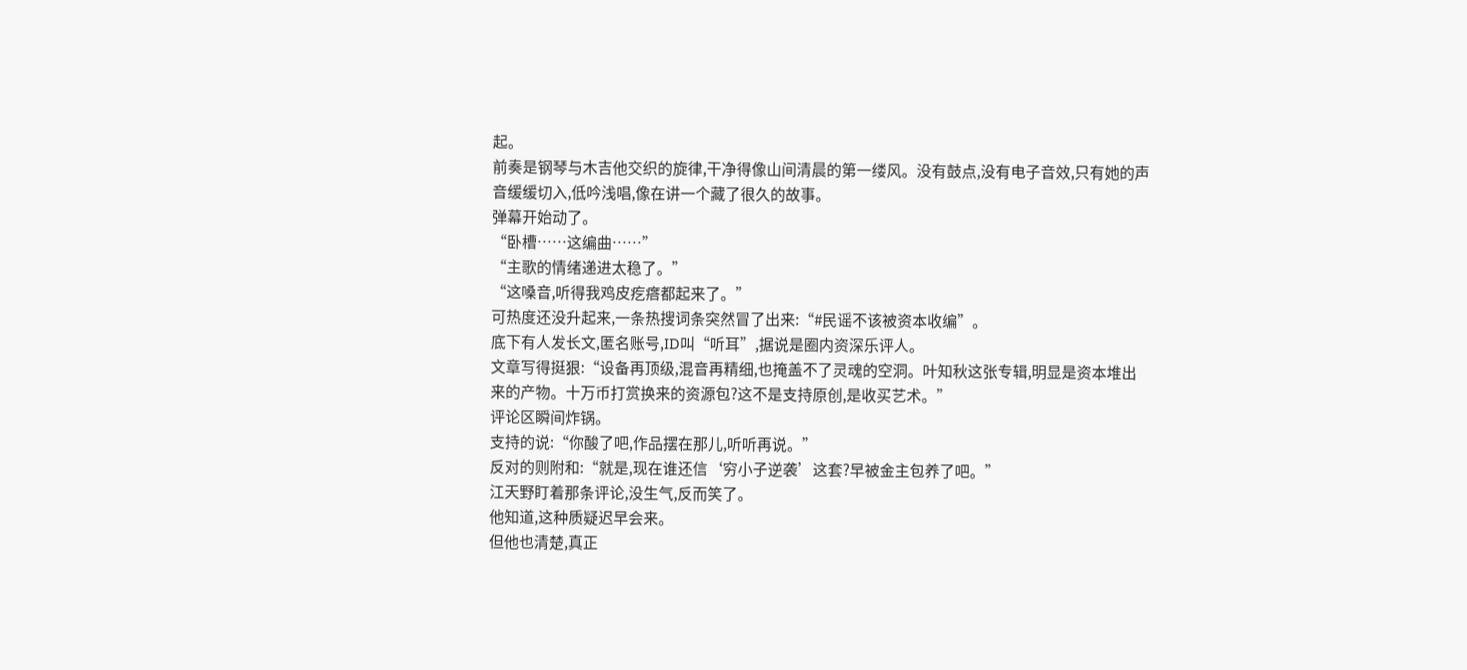起。
前奏是钢琴与木吉他交织的旋律,干净得像山间清晨的第一缕风。没有鼓点,没有电子音效,只有她的声音缓缓切入,低吟浅唱,像在讲一个藏了很久的故事。
弹幕开始动了。
“卧槽……这编曲……”
“主歌的情绪递进太稳了。”
“这嗓音,听得我鸡皮疙瘩都起来了。”
可热度还没升起来,一条热搜词条突然冒了出来:“#民谣不该被资本收编”。
底下有人发长文,匿名账号,ID叫“听耳”,据说是圈内资深乐评人。
文章写得挺狠:“设备再顶级,混音再精细,也掩盖不了灵魂的空洞。叶知秋这张专辑,明显是资本堆出来的产物。十万币打赏换来的资源包?这不是支持原创,是收买艺术。”
评论区瞬间炸锅。
支持的说:“你酸了吧,作品摆在那儿,听听再说。”
反对的则附和:“就是,现在谁还信‘穷小子逆袭’这套?早被金主包养了吧。”
江天野盯着那条评论,没生气,反而笑了。
他知道,这种质疑迟早会来。
但他也清楚,真正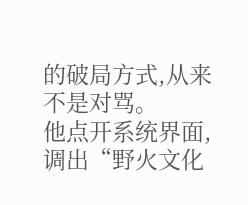的破局方式,从来不是对骂。
他点开系统界面,调出“野火文化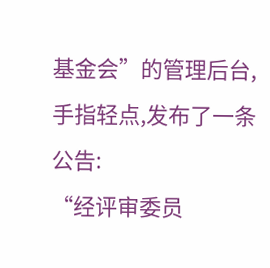基金会”的管理后台,手指轻点,发布了一条公告:
“经评审委员